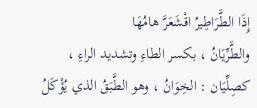إِذَا الطَّرَاطِيرُ اقْشَعَرَّ هامُهَا
والطَّرِّيَانُ ، بكسر الطاءِ وتشديد الراءِ ، كصِلِّيَان : الخِوَانُ ، وهو الطَّبَقُ الذي يُؤْكَلُ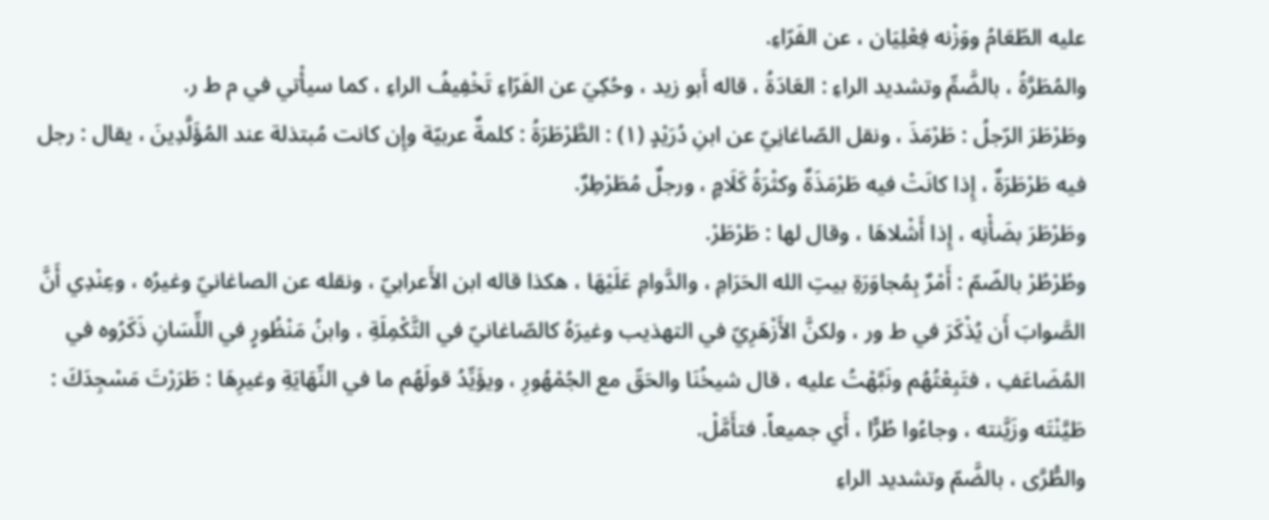عليه الطّعَامُ ووَزْنه فِعْلِيَان ، عن الفَرّاءِ.
والمُطَرَّةُ ، بالضَّمِّ وتشديد الراءِ : العَادَةُ ، قاله أَبو زيد ، وحُكِيَ عن الفَرّاءِ تَخْفِيفُ الراءِ ، كما سيأْتي في م ط ر.
وطَرْطَرَ الرّجلُ : طَرْمَذَ ، ونقل الصّاغانِيّ عن ابنِ دُرَيْدٍ (١) : الطَّرْطَرَةُ : كلمةٌ عربيّة وإِن كانت مُبتذلة عند المُؤَلَّدِينَ ، يقال : رجل فيه طَرْطَرَةٌ ، إِذا كانَتْ فيه طَرْمَذَةٌ وكثْرَةُ كَلَامٍ ، ورجلٌ مُطَرْطِرٌ.
وطَرْطَرَ بضَأْنِه ، إِذا أَشْلاهَا ، وقال لها : طَرْطَرْ.
وطُرْطُرْ بالضّمّ : أَمْرٌ بِمُجاوَرَةِ بيتِ الله الحَرَامِ ، والدَّوامِ عَلَيْهَا ، هكذا قاله ابن الأَعرابيّ ، ونقله عن الصاغانيّ وغيرُه ، وعِنْدِي أَنَّ الصَّوابَ أَن يُذْكَرَ في ط ور ، ولكنَّ الأَزْهَرِيّ في التهذيب وغيرَهُ كالصّاغانيّ في التَّكْمِلَةِ ، وابنُ مَنْظُورٍ في اللِّسَانِ ذَكَرُوه في المُضَاعَفِ ، فتَبِعْتُهُم ونَبَّهْتُ عليه ، قال شيخُنَا والحَقّ مع الجُمْهُورِ ، ويؤَيِّدُ قولَهُم ما في النِّهَايَةِ وغيرِهَا : طَرَرْتَ مَسْجِدَكَ : طَيَّنْتَه وزَيَّنته ، وجاءُوا طُرًّا ، أَي جميعاً. فتأَمَّلْ.
والطُّرَّى ، بالضَّمّ وتشديد الراءِ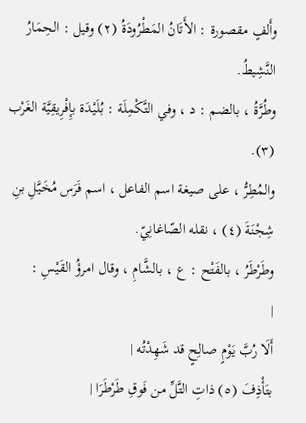وأَلفٍ مقصورة : الأَتَانُ المَطْرُودَةُ (٢) وقيل : الحِمَارُ النَّشِيطُ.
وطُرَّةُ ، بالضم : د ، وفي التَّكْمِلَة : بُلَيْدَة بإِفْرِيقِيَّة الغَرْب (٣).
والمُطِرُّ ، على صيغة اسم الفاعل ، اسم فَرَس مُخَيَّلِ بنِ شِجْنَةَ (٤) ، نقله الصّاغانِيّ.
وطَرْطَرُ ، بالفَتْح : ع ، بالشَّامِ ، وقال امرؤُ القَيْسِ :
|
أَلَا رُبَّ يَوْمٍ صالِحٍ قد شَهِدْتُه |
بتَأْذِفَ (٥) ذاتِ التَّلِّ من فَوقِ طَرْطَرَا |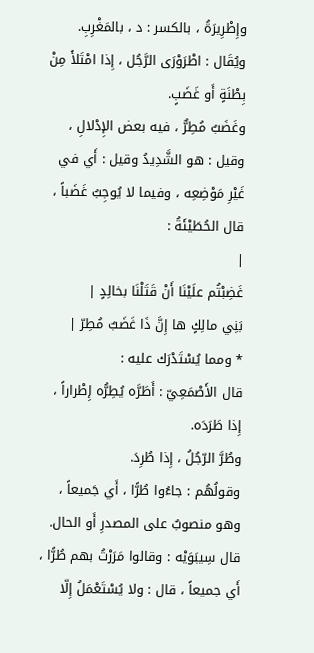وإِطْرِيرَةُ ، بالكسر : د ، بالمَغْرِبِ.
ويُقَال : اطْرَوْرَى الرَّجُل ، إِذا امْتَلأَ مِنْ بِطْنَةٍ أَو غَضَبٍ.
وغَضَبٌ مُطِرٌّ ، فيه بعض الإِدْلالِ ، وقيل : هو الشَّدِيدُ وقيل : أَي في غَيْرِ مَوْضِعِه ، وفيما لا يُوجِبُ غَضَباً ، قال الحُطَيْئَةُ :
|
غَضِبْتُم علَيْنَا أَنْ قَتَلْنَا بخالِدٍ |
بَنِي مالِكٍ ها إِنَّ ذَا غَضَبٌ مُطِرّ |
* ومما يُسْتَدْرَك عليه :
قال الأَصْمَعِيّ : أَطَرَّه يُطِرُّه إِطْراراً ، إِذا طَرَدَه.
وطُرَّ الرّجُلُ ، إِذا طُرِدَ.
وقولُهُم : جاءُوا طُرًّا ، أَي جَميعاً ، وهو منصوبٌ على المصدرِ أَو الحال.
قال سِيبَوَيْه : وقالوا مَرَرْتُ بهم طُرًّا ، أَي جميعاً ، قال : ولا يُسْتَعْمَلُ إِلّا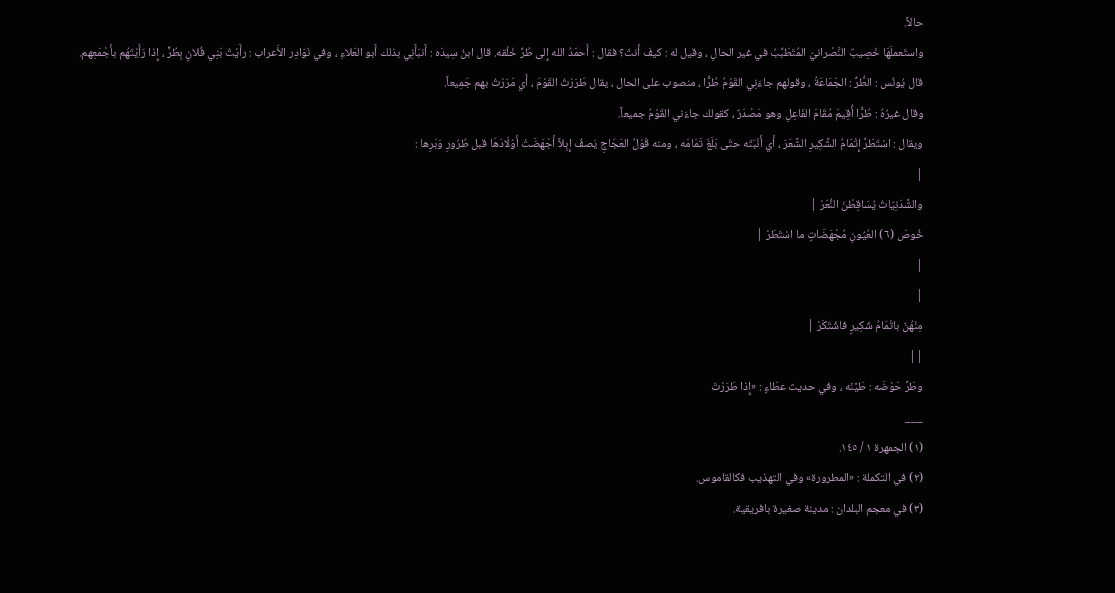حالاً.
واستَعملَهَا خَصِيبٌ النَّصْرانيّ المُتَطَبِّبُ في غير الحالِ ، وقيل له : كيفَ أَنتَ؟ فقال : أَحمَدُ الله إِلى طُرِّ خَلْقه. قال ابنُ سِيدَه : أَنبَأَنِي بذلك أَبو العَلاءِ ، وفي نَوَادِر الأَعراب : رأَيْتُ بَنِي فُلانٍ بِطُرٍّ ، إِذا رَأَيْتَهُم بأَجْمَعِهم.
قال يُونُس : الطُّرُّ : الجَمَاعَةُ ، وقولهم جاءَنِي القَوْمُ طُرًّا ، منصوب على الحال ، يقال طَرَرْتُ القَوْمَ ، أَي مَرَرْتُ بهم جَمِيعاً.
وقال غيرُهُ : طُرًّا أُقِيمَ مُقَامَ الفَاعِلِ وهو مَصْدَرٌ ، كقولك جاءَني القَوْمُ جميعاً.
ويقال : اسْتَطَرَّ إِتْمَامُ الشَّكِيرِ الشَّعَرَ ، أَي أَنْبَتَه حتّى بَلَغَ تَمَامَه ، ومنه قَوْلُ العَجّاجِ يَصفُ إِبِلاً أَجْهَضَتْ أَوْلَادَهَا قبل طُرُورِ وَبَرِها :
|
والشَّدَنِيّاتُ يُسَاقِطْنَ النُّعَرْ |
خُوصَ (٦) العُيُونِ مُجْهَضَاتٍ ما اسْتَطَرْ |
|
|
مِنْهُنّ باتْمَامُ شَكِيرٍ فاشْتَكَرْ |
||
وطَرَّ حَوْضَه : طَيَّنَه ، وفي حديث عطَاءٍ : «إِذا طَرَرْتَ
___
(١) الجمهرة ١ / ١٤٥.
(٢) في التكملة : «المطرورة» وفي التهذيب فكالقاموس.
(٣) في معجم البلدان : مدينة صغيرة بافريقية.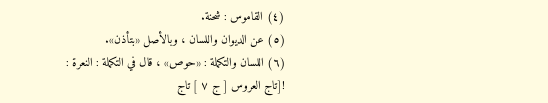(٤) القاموس : شحنة.
(٥) عن الديوان واللسان ، وبالأصل «بتأذن».
(٦) اللسان والتكملة : «حوص» ، قال في التكملة : النعرة :
![تاج العروس [ ج ٧ ] تاج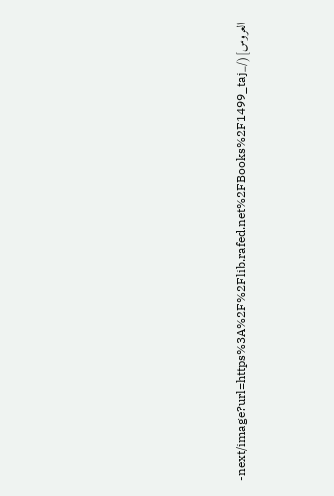العروس](/_next/image?url=https%3A%2F%2Flib.rafed.net%2FBooks%2F1499_taj-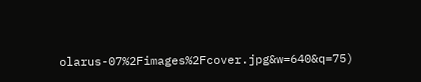olarus-07%2Fimages%2Fcover.jpg&w=640&q=75)